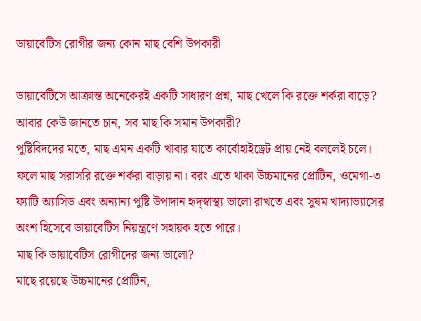ডায়াবেটিস রোগীর জন্য কোন মাছ বেশি উপকারী

ডায়াবেটিসে আক্রান্ত অনেকেরই একটি সাধারণ প্রশ্ন, মাছ খেলে কি রক্তে শর্করা বাড়ে? আবার কেউ জানতে চান, সব মাছ কি সমান উপকারী?
পুষ্টিবিদদের মতে, মাছ এমন একটি খাবার যাতে কার্বোহাইড্রেট প্রায় নেই বললেই চলে। ফলে মাছ সরাসরি রক্তে শর্করা বাড়ায় না। বরং এতে থাকা উচ্চমানের প্রোটিন, ওমেগা-৩ ফ্যাটি অ্যাসিড এবং অন্যান্য পুষ্টি উপাদান হৃদ্স্বাস্থ্য ভালো রাখতে এবং সুষম খাদ্যাভ্যাসের অংশ হিসেবে ডায়াবেটিস নিয়ন্ত্রণে সহায়ক হতে পারে।
মাছ কি ডায়াবেটিস রোগীদের জন্য ভালো?
মাছে রয়েছে উচ্চমানের প্রোটিন,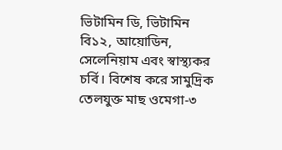ভিটামিন ডি, ভিটামিন বি১২, আয়োডিন, সেলেনিয়াম এবং স্বাস্থ্যকর চর্বি। বিশেষ করে সামুদ্রিক তেলযুক্ত মাছ ওমেগা-৩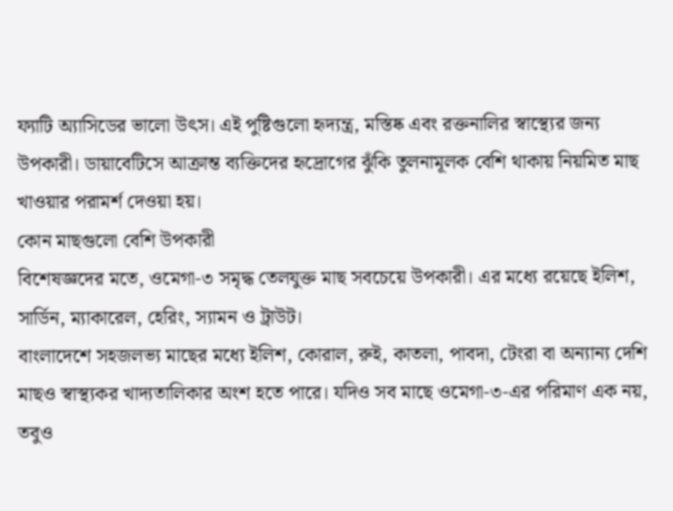ফ্যাটি অ্যাসিডের ভালো উৎস। এই পুষ্টিগুলো হৃদ্যন্ত্র, মস্তিষ্ক এবং রক্তনালির স্বাস্থ্যের জন্য উপকারী। ডায়াবেটিসে আক্রান্ত ব্যক্তিদের হৃদ্রোগের ঝুঁকি তুলনামূলক বেশি থাকায় নিয়মিত মাছ খাওয়ার পরামর্শ দেওয়া হয়।
কোন মাছগুলো বেশি উপকারী
বিশেষজ্ঞদের মতে, ওমেগা-৩ সমৃদ্ধ তেলযুক্ত মাছ সবচেয়ে উপকারী। এর মধ্যে রয়েছে ইলিশ, সার্ডিন, ম্যাকারেল, হেরিং, স্যামন ও ট্রাউট।
বাংলাদেশে সহজলভ্য মাছের মধ্যে ইলিশ, কোরাল, রুই, কাতলা, পাবদা, টেংরা বা অন্যান্য দেশি মাছও স্বাস্থ্যকর খাদ্যতালিকার অংশ হতে পারে। যদিও সব মাছে ওমেগা-৩-এর পরিমাণ এক নয়, তবুও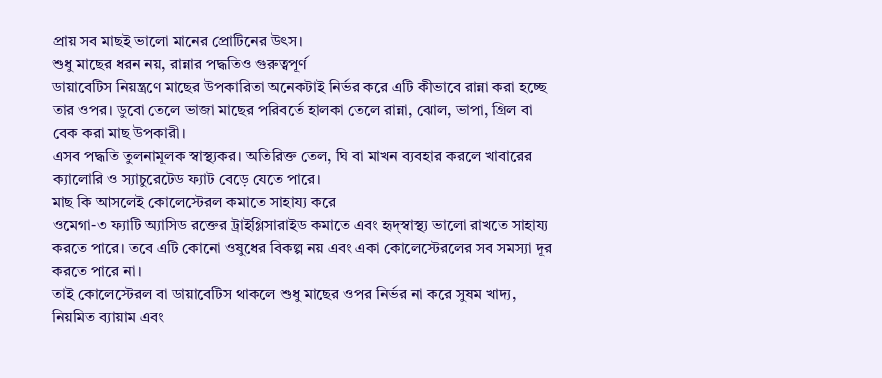প্রায় সব মাছই ভালো মানের প্রোটিনের উৎস।
শুধু মাছের ধরন নয়, রান্নার পদ্ধতিও গুরুত্বপূর্ণ
ডায়াবেটিস নিয়ন্ত্রণে মাছের উপকারিতা অনেকটাই নির্ভর করে এটি কীভাবে রান্না করা হচ্ছে তার ওপর। ডুবো তেলে ভাজা মাছের পরিবর্তে হালকা তেলে রান্না, ঝোল, ভাপা, গ্রিল বা বেক করা মাছ উপকারী।
এসব পদ্ধতি তুলনামূলক স্বাস্থ্যকর। অতিরিক্ত তেল, ঘি বা মাখন ব্যবহার করলে খাবারের ক্যালোরি ও স্যাচুরেটেড ফ্যাট বেড়ে যেতে পারে।
মাছ কি আসলেই কোলেস্টেরল কমাতে সাহায্য করে
ওমেগা-৩ ফ্যাটি অ্যাসিড রক্তের ট্রাইগ্লিসারাইড কমাতে এবং হৃদ্স্বাস্থ্য ভালো রাখতে সাহায্য করতে পারে। তবে এটি কোনো ওষুধের বিকল্প নয় এবং একা কোলেস্টেরলের সব সমস্যা দূর করতে পারে না।
তাই কোলেস্টেরল বা ডায়াবেটিস থাকলে শুধু মাছের ওপর নির্ভর না করে সুষম খাদ্য, নিয়মিত ব্যায়াম এবং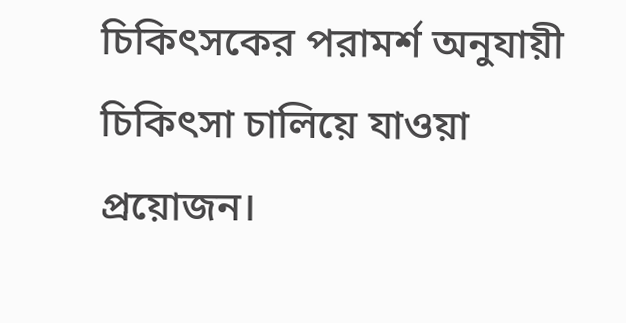চিকিৎসকের পরামর্শ অনুযায়ী চিকিৎসা চালিয়ে যাওয়া প্রয়োজন।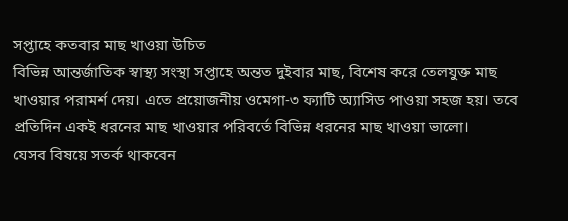সপ্তাহে কতবার মাছ খাওয়া উচিত
বিভিন্ন আন্তর্জাতিক স্বাস্থ্য সংস্থা সপ্তাহে অন্তত দুইবার মাছ, বিশেষ করে তেলযুক্ত মাছ খাওয়ার পরামর্শ দেয়। এতে প্রয়োজনীয় ওমেগা-৩ ফ্যাটি অ্যাসিড পাওয়া সহজ হয়। তবে প্রতিদিন একই ধরনের মাছ খাওয়ার পরিবর্তে বিভিন্ন ধরনের মাছ খাওয়া ভালো।
যেসব বিষয়ে সতর্ক থাকবেন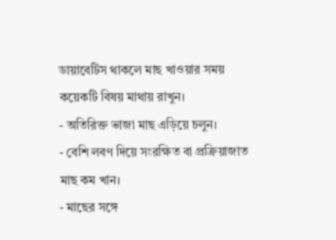ডায়াবেটিস থাকলে মাছ খাওয়ার সময় কয়েকটি বিষয় মাথায় রাখুন।
- অতিরিক্ত ভাজা মাছ এড়িয়ে চলুন।
- বেশি লবণ দিয়ে সংরক্ষিত বা প্রক্রিয়াজাত মাছ কম খান।
- মাছের সঙ্গে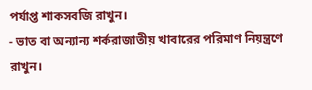পর্যাপ্ত শাকসবজি রাখুন।
- ভাত বা অন্যান্য শর্করাজাতীয় খাবারের পরিমাণ নিয়ন্ত্রণে রাখুন।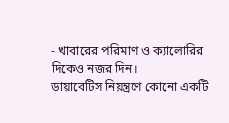- খাবারের পরিমাণ ও ক্যালোরির দিকেও নজর দিন।
ডায়াবেটিস নিয়ন্ত্রণে কোনো একটি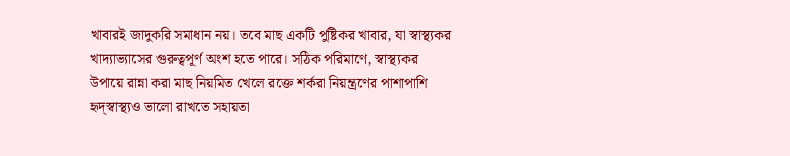খাবারই জাদুকরি সমাধান নয়। তবে মাছ একটি পুষ্টিকর খাবার, যা স্বাস্থ্যকর খাদ্যাভ্যাসের গুরুত্বপূর্ণ অংশ হতে পারে। সঠিক পরিমাণে, স্বাস্থ্যকর উপায়ে রান্না করা মাছ নিয়মিত খেলে রক্তে শর্করা নিয়ন্ত্রণের পাশাপাশি হৃদ্স্বাস্থ্যও ভালো রাখতে সহায়তা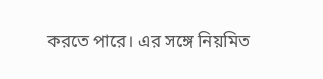করতে পারে। এর সঙ্গে নিয়মিত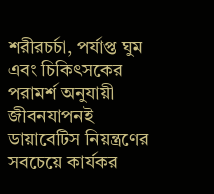শরীরচর্চা, পর্যাপ্ত ঘুম এবং চিকিৎসকের পরামর্শ অনুযায়ী জীবনযাপনই ডায়াবেটিস নিয়ন্ত্রণের সবচেয়ে কার্যকর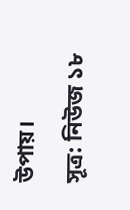উপায়।
সূত্র: নিউজ ১৮